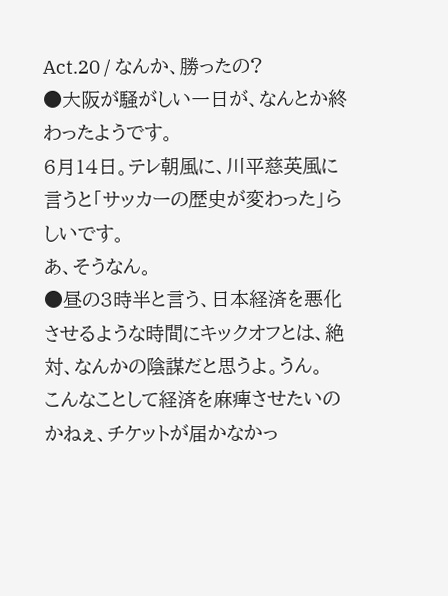Act.20 / なんか、勝ったの?
●大阪が騒がしい一日が、なんとか終わったようです。
6月14日。テレ朝風に、川平慈英風に言うと「サッカーの歴史が変わった」らしいです。
あ、そうなん。
●昼の3時半と言う、日本経済を悪化させるような時間にキックオフとは、絶対、なんかの陰謀だと思うよ。うん。
こんなことして経済を麻痺させたいのかねぇ、チケットが届かなかっ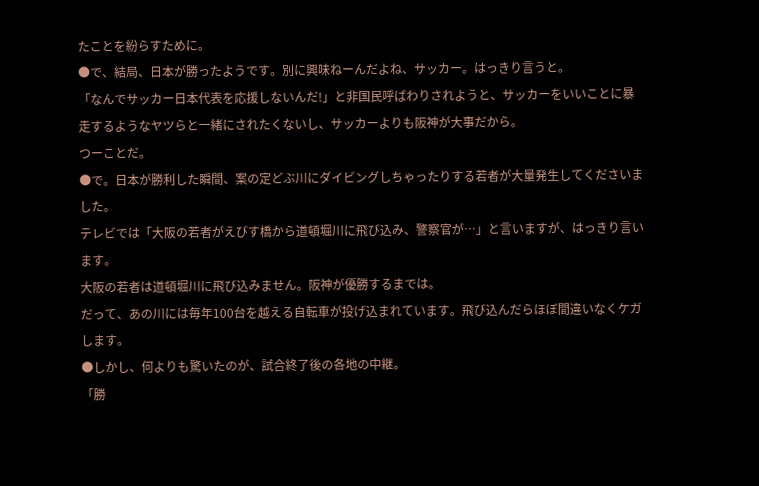たことを紛らすために。
●で、結局、日本が勝ったようです。別に興味ねーんだよね、サッカー。はっきり言うと。
「なんでサッカー日本代表を応援しないんだ!」と非国民呼ばわりされようと、サッカーをいいことに暴走するようなヤツらと一緒にされたくないし、サッカーよりも阪神が大事だから。
つーことだ。
●で。日本が勝利した瞬間、案の定どぶ川にダイビングしちゃったりする若者が大量発生してくださいました。
テレビでは「大阪の若者がえびす橋から道頓堀川に飛び込み、警察官が…」と言いますが、はっきり言います。
大阪の若者は道頓堀川に飛び込みません。阪神が優勝するまでは。
だって、あの川には毎年100台を越える自転車が投げ込まれています。飛び込んだらほぼ間違いなくケガします。
●しかし、何よりも驚いたのが、試合終了後の各地の中継。
「勝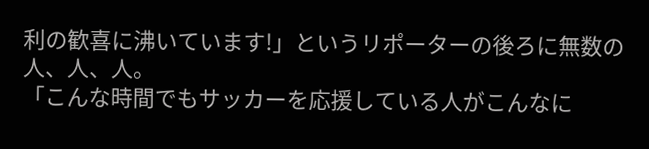利の歓喜に沸いています!」というリポーターの後ろに無数の人、人、人。
「こんな時間でもサッカーを応援している人がこんなに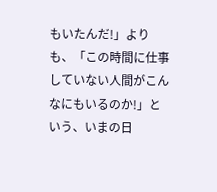もいたんだ!」よりも、「この時間に仕事していない人間がこんなにもいるのか!」という、いまの日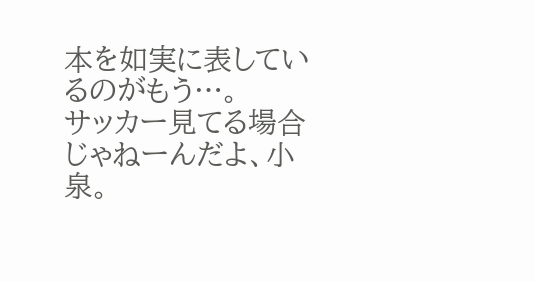本を如実に表しているのがもう…。
サッカー見てる場合じゃねーんだよ、小泉。